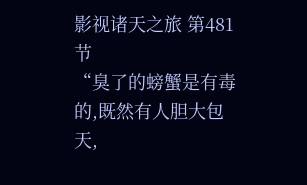影视诸天之旅 第481节
“臭了的螃蟹是有毒的,既然有人胆大包天,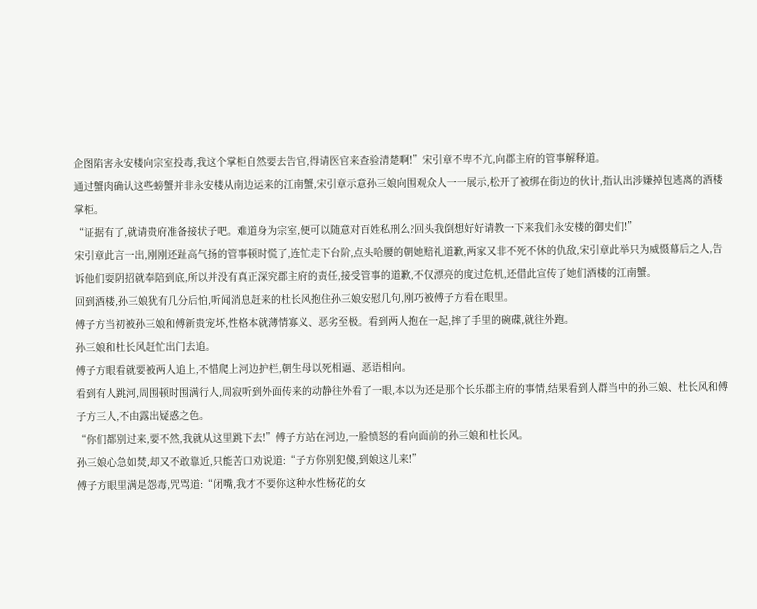企图陷害永安楼向宗室投毒,我这个掌柜自然要去告官,得请医官来查验清楚啊!”宋引章不卑不亢,向郡主府的管事解释道。
通过蟹肉确认这些螃蟹并非永安楼从南边运来的江南蟹,宋引章示意孙三娘向围观众人一一展示,松开了被绑在街边的伙计,指认出涉嫌掉包逃离的酒楼掌柜。
“证据有了,就请贵府准备接状子吧。难道身为宗室,便可以随意对百姓私刑么?回头我倒想好好请教一下来我们永安楼的御史们!”
宋引章此言一出,刚刚还趾高气扬的管事顿时慌了,连忙走下台阶,点头哈腰的朝她赔礼道歉,两家又非不死不休的仇敌,宋引章此举只为威慑幕后之人,告诉他们耍阴招就奉陪到底,所以并没有真正深究郡主府的责任,接受管事的道歉,不仅漂亮的度过危机,还借此宣传了她们酒楼的江南蟹。
回到酒楼,孙三娘犹有几分后怕,听闻消息赶来的杜长风抱住孙三娘安慰几句,刚巧被傅子方看在眼里。
傅子方当初被孙三娘和傅新贵宠坏,性格本就薄情寡义、恶劣至极。看到两人抱在一起,摔了手里的碗碟,就往外跑。
孙三娘和杜长风赶忙出门去追。
傅子方眼看就要被两人追上,不惜爬上河边护栏,朝生母以死相逼、恶语相向。
看到有人跳河,周围顿时围满行人,周寂听到外面传来的动静往外看了一眼,本以为还是那个长乐郡主府的事情,结果看到人群当中的孙三娘、杜长风和傅子方三人,不由露出疑惑之色。
“你们都别过来,要不然,我就从这里跳下去!”傅子方站在河边,一脸愤怒的看向面前的孙三娘和杜长风。
孙三娘心急如焚,却又不敢靠近,只能苦口劝说道:“子方你别犯傻,到娘这儿来!”
傅子方眼里满是怨毒,咒骂道:“闭嘴,我才不要你这种水性杨花的女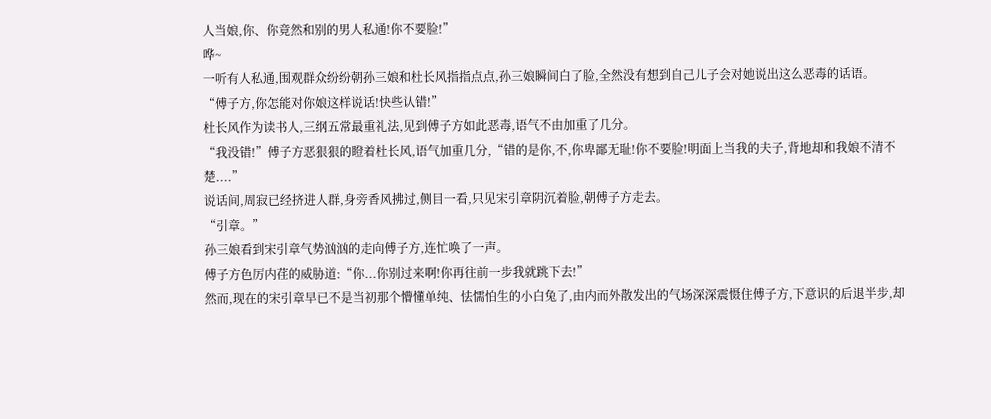人当娘,你、你竟然和别的男人私通!你不要脸!”
哗~
一听有人私通,围观群众纷纷朝孙三娘和杜长风指指点点,孙三娘瞬间白了脸,全然没有想到自己儿子会对她说出这么恶毒的话语。
“傅子方,你怎能对你娘这样说话!快些认错!”
杜长风作为读书人,三纲五常最重礼法,见到傅子方如此恶毒,语气不由加重了几分。
“我没错!”傅子方恶狠狠的瞪着杜长风,语气加重几分,“错的是你,不,你卑鄙无耻!你不要脸!明面上当我的夫子,背地却和我娘不清不楚....”
说话间,周寂已经挤进人群,身旁香风拂过,侧目一看,只见宋引章阴沉着脸,朝傅子方走去。
“引章。”
孙三娘看到宋引章气势汹汹的走向傅子方,连忙唤了一声。
傅子方色厉内荏的威胁道:“你...你别过来啊!你再往前一步我就跳下去!”
然而,现在的宋引章早已不是当初那个懵懂单纯、怯懦怕生的小白兔了,由内而外散发出的气场深深震慑住傅子方,下意识的后退半步,却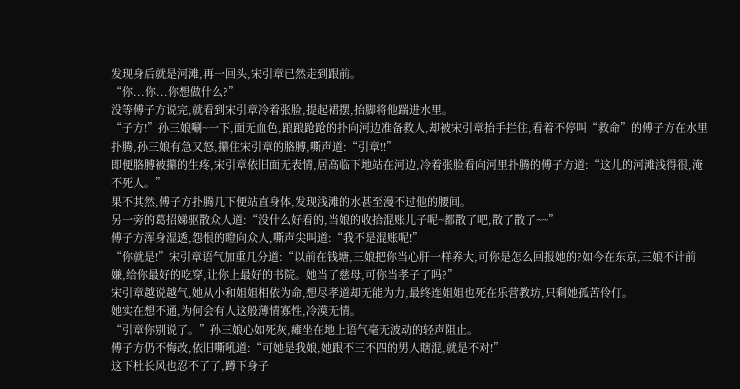发现身后就是河滩,再一回头,宋引章已然走到跟前。
“你...你...你想做什么?”
没等傅子方说完,就看到宋引章冷着张脸,提起裙摆,抬脚将他踹进水里。
“子方!”孙三娘唰~一下,面无血色,踉踉跄跄的扑向河边准备救人,却被宋引章抬手拦住,看着不停叫“救命”的傅子方在水里扑腾,孙三娘有急又怒,攥住宋引章的胳膊,嘶声道:“引章!!”
即便胳膊被攥的生疼,宋引章依旧面无表情,居高临下地站在河边,冷着张脸看向河里扑腾的傅子方道:“这儿的河滩浅得很,淹不死人。”
果不其然,傅子方扑腾几下便站直身体,发现浅滩的水甚至漫不过他的腰间。
另一旁的葛招娣驱散众人道:“没什么好看的,当娘的收拾混账儿子呢~都散了吧,散了散了~~”
傅子方浑身湿透,怨恨的瞪向众人,嘶声尖叫道:“我不是混账呢!”
“你就是!”宋引章语气加重几分道:“以前在钱塘,三娘把你当心肝一样养大,可你是怎么回报她的?如今在东京,三娘不计前嫌,给你最好的吃穿,让你上最好的书院。她当了慈母,可你当孝子了吗?”
宋引章越说越气,她从小和姐姐相依为命,想尽孝道却无能为力,最终连姐姐也死在乐营教坊,只剩她孤苦伶仃。
她实在想不通,为何会有人这般薄情寡性,冷漠无情。
“引章你别说了。”孙三娘心如死灰,瘫坐在地上语气毫无波动的轻声阻止。
傅子方仍不悔改,依旧嘶吼道:“可她是我娘,她跟不三不四的男人瞎混,就是不对!”
这下杜长风也忍不了了,蹲下身子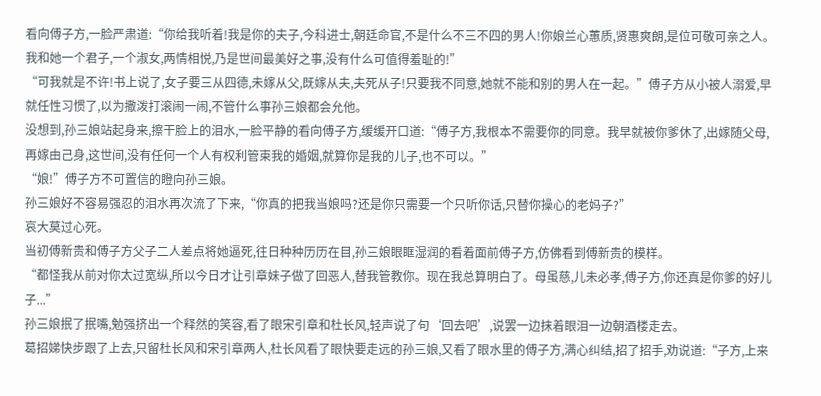看向傅子方,一脸严肃道:“你给我听着!我是你的夫子,今科进士,朝廷命官,不是什么不三不四的男人!你娘兰心蕙质,贤惠爽朗,是位可敬可亲之人。我和她一个君子,一个淑女,两情相悦,乃是世间最美好之事,没有什么可值得羞耻的!”
“可我就是不许!书上说了,女子要三从四德,未嫁从父,既嫁从夫,夫死从子!只要我不同意,她就不能和别的男人在一起。”傅子方从小被人溺爱,早就任性习惯了,以为撒泼打滚闹一闹,不管什么事孙三娘都会允他。
没想到,孙三娘站起身来,擦干脸上的泪水,一脸平静的看向傅子方,缓缓开口道:“傅子方,我根本不需要你的同意。我早就被你爹休了,出嫁随父母,再嫁由己身,这世间,没有任何一个人有权利管束我的婚姻,就算你是我的儿子,也不可以。”
“娘!”傅子方不可置信的瞪向孙三娘。
孙三娘好不容易强忍的泪水再次流了下来,“你真的把我当娘吗?还是你只需要一个只听你话,只替你操心的老妈子?”
哀大莫过心死。
当初傅新贵和傅子方父子二人差点将她逼死,往日种种历历在目,孙三娘眼眶湿润的看着面前傅子方,仿佛看到傅新贵的模样。
“都怪我从前对你太过宽纵,所以今日才让引章妹子做了回恶人,替我管教你。现在我总算明白了。母虽慈,儿未必孝,傅子方,你还真是你爹的好儿子...”
孙三娘抿了抿嘴,勉强挤出一个释然的笑容,看了眼宋引章和杜长风,轻声说了句‘回去吧’,说罢一边抹着眼泪一边朝酒楼走去。
葛招娣快步跟了上去,只留杜长风和宋引章两人,杜长风看了眼快要走远的孙三娘,又看了眼水里的傅子方,满心纠结,招了招手,劝说道:“子方,上来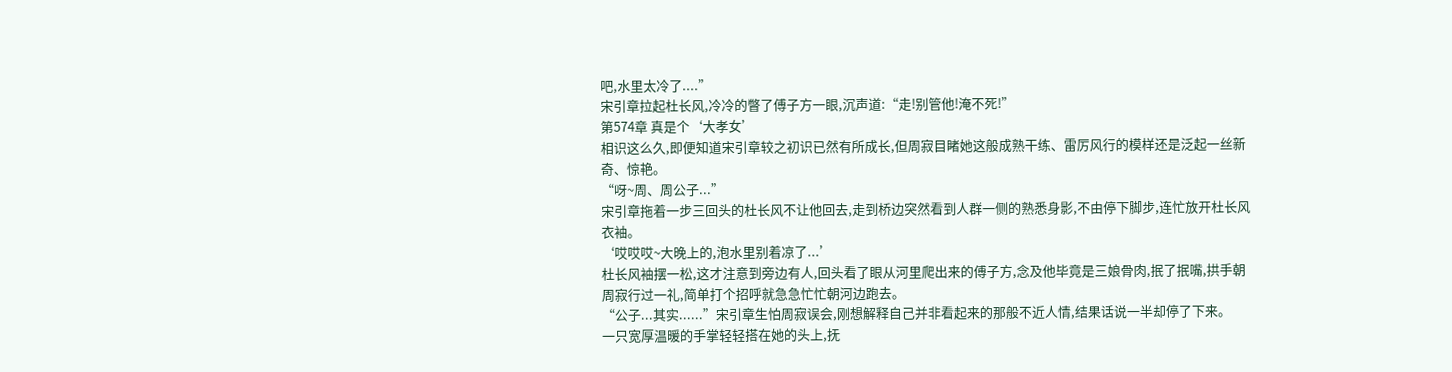吧,水里太冷了....”
宋引章拉起杜长风,冷冷的瞥了傅子方一眼,沉声道:“走!别管他!淹不死!”
第574章 真是个‘大孝女’
相识这么久,即便知道宋引章较之初识已然有所成长,但周寂目睹她这般成熟干练、雷厉风行的模样还是泛起一丝新奇、惊艳。
“呀~周、周公子...”
宋引章拖着一步三回头的杜长风不让他回去,走到桥边突然看到人群一侧的熟悉身影,不由停下脚步,连忙放开杜长风衣袖。
‘哎哎哎~大晚上的,泡水里别着凉了...’
杜长风袖摆一松,这才注意到旁边有人,回头看了眼从河里爬出来的傅子方,念及他毕竟是三娘骨肉,抿了抿嘴,拱手朝周寂行过一礼,简单打个招呼就急急忙忙朝河边跑去。
“公子...其实......”宋引章生怕周寂误会,刚想解释自己并非看起来的那般不近人情,结果话说一半却停了下来。
一只宽厚温暖的手掌轻轻搭在她的头上,抚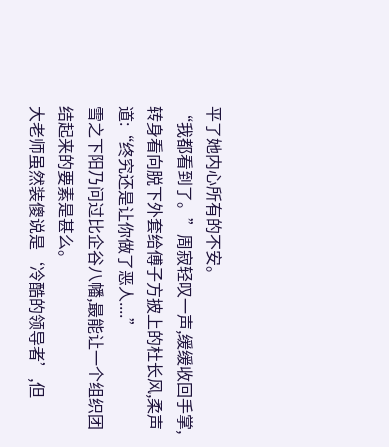平了她内心所有的不安。
“我都看到了。”周寂轻叹一声,缓缓收回手掌,转身看向脱下外套给傅子方披上的杜长风,柔声道:“终究还是让你做了恶人....”
雪之下阳乃问过比企谷八幡,最能让一个组织团结起来的要素是甚么。
大老师虽然装傻说是‘冷酷的领导者’,但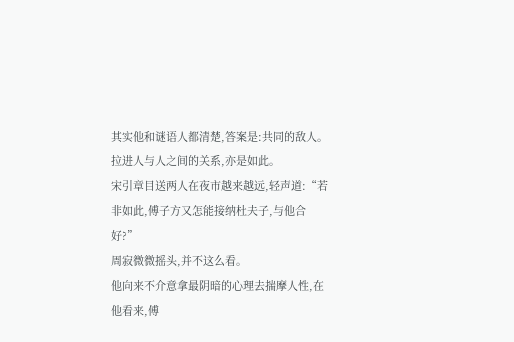其实他和谜语人都清楚,答案是:共同的敌人。
拉进人与人之间的关系,亦是如此。
宋引章目送两人在夜市越来越远,轻声道:“若非如此,傅子方又怎能接纳杜夫子,与他合好?”
周寂微微摇头,并不这么看。
他向来不介意拿最阴暗的心理去揣摩人性,在他看来,傅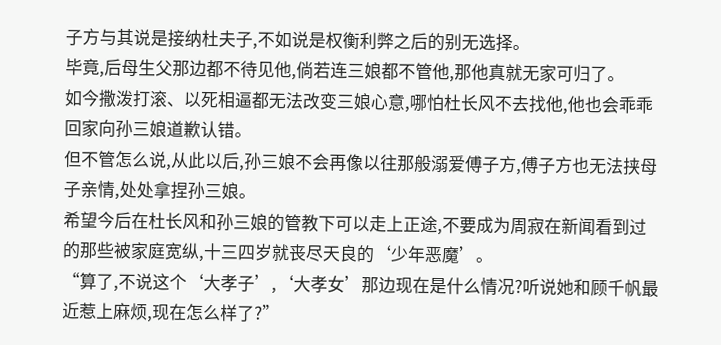子方与其说是接纳杜夫子,不如说是权衡利弊之后的别无选择。
毕竟,后母生父那边都不待见他,倘若连三娘都不管他,那他真就无家可归了。
如今撒泼打滚、以死相逼都无法改变三娘心意,哪怕杜长风不去找他,他也会乖乖回家向孙三娘道歉认错。
但不管怎么说,从此以后,孙三娘不会再像以往那般溺爱傅子方,傅子方也无法挟母子亲情,处处拿捏孙三娘。
希望今后在杜长风和孙三娘的管教下可以走上正途,不要成为周寂在新闻看到过的那些被家庭宽纵,十三四岁就丧尽天良的‘少年恶魔’。
“算了,不说这个‘大孝子’,‘大孝女’那边现在是什么情况?听说她和顾千帆最近惹上麻烦,现在怎么样了?”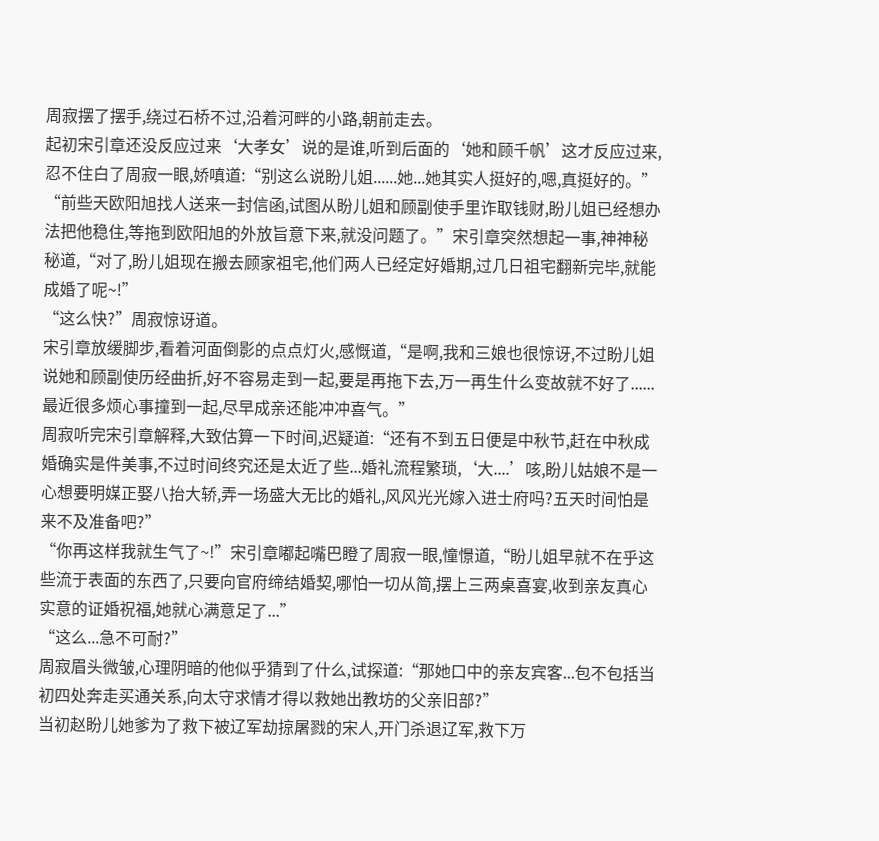周寂摆了摆手,绕过石桥不过,沿着河畔的小路,朝前走去。
起初宋引章还没反应过来‘大孝女’说的是谁,听到后面的‘她和顾千帆’这才反应过来,忍不住白了周寂一眼,娇嗔道:“别这么说盼儿姐......她...她其实人挺好的,嗯,真挺好的。”
“前些天欧阳旭找人送来一封信函,试图从盼儿姐和顾副使手里诈取钱财,盼儿姐已经想办法把他稳住,等拖到欧阳旭的外放旨意下来,就没问题了。”宋引章突然想起一事,神神秘秘道,“对了,盼儿姐现在搬去顾家祖宅,他们两人已经定好婚期,过几日祖宅翻新完毕,就能成婚了呢~!”
“这么快?”周寂惊讶道。
宋引章放缓脚步,看着河面倒影的点点灯火,感慨道,“是啊,我和三娘也很惊讶,不过盼儿姐说她和顾副使历经曲折,好不容易走到一起,要是再拖下去,万一再生什么变故就不好了......最近很多烦心事撞到一起,尽早成亲还能冲冲喜气。”
周寂听完宋引章解释,大致估算一下时间,迟疑道:“还有不到五日便是中秋节,赶在中秋成婚确实是件美事,不过时间终究还是太近了些...婚礼流程繁琐,‘大....’咳,盼儿姑娘不是一心想要明媒正娶八抬大轿,弄一场盛大无比的婚礼,风风光光嫁入进士府吗?五天时间怕是来不及准备吧?”
“你再这样我就生气了~!”宋引章嘟起嘴巴瞪了周寂一眼,憧憬道,“盼儿姐早就不在乎这些流于表面的东西了,只要向官府缔结婚契,哪怕一切从简,摆上三两桌喜宴,收到亲友真心实意的证婚祝福,她就心满意足了...”
“这么...急不可耐?”
周寂眉头微皱,心理阴暗的他似乎猜到了什么,试探道:“那她口中的亲友宾客...包不包括当初四处奔走买通关系,向太守求情才得以救她出教坊的父亲旧部?”
当初赵盼儿她爹为了救下被辽军劫掠屠戮的宋人,开门杀退辽军,救下万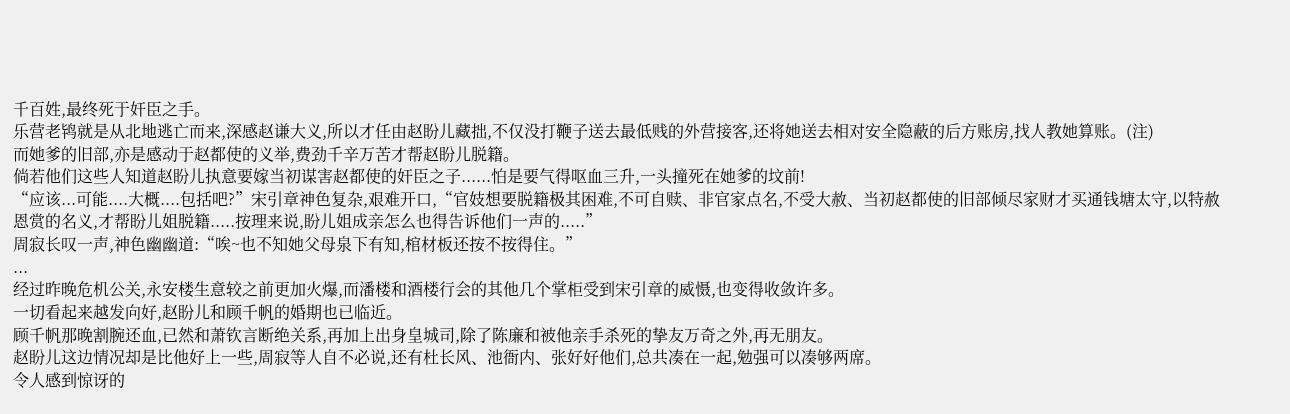千百姓,最终死于奸臣之手。
乐营老鸨就是从北地逃亡而来,深感赵谦大义,所以才任由赵盼儿藏拙,不仅没打鞭子送去最低贱的外营接客,还将她送去相对安全隐蔽的后方账房,找人教她算账。(注)
而她爹的旧部,亦是感动于赵都使的义举,费劲千辛万苦才帮赵盼儿脱籍。
倘若他们这些人知道赵盼儿执意要嫁当初谋害赵都使的奸臣之子......怕是要气得呕血三升,一头撞死在她爹的坟前!
“应该...可能....大概....包括吧?”宋引章神色复杂,艰难开口,“官妓想要脱籍极其困难,不可自赎、非官家点名,不受大赦、当初赵都使的旧部倾尽家财才买通钱塘太守,以特赦恩赏的名义,才帮盼儿姐脱籍.....按理来说,盼儿姐成亲怎么也得告诉他们一声的.....”
周寂长叹一声,神色幽幽道:“唉~也不知她父母泉下有知,棺材板还按不按得住。”
...
经过昨晚危机公关,永安楼生意较之前更加火爆,而潘楼和酒楼行会的其他几个掌柜受到宋引章的威慑,也变得收敛许多。
一切看起来越发向好,赵盼儿和顾千帆的婚期也已临近。
顾千帆那晚割腕还血,已然和萧钦言断绝关系,再加上出身皇城司,除了陈廉和被他亲手杀死的挚友万奇之外,再无朋友。
赵盼儿这边情况却是比他好上一些,周寂等人自不必说,还有杜长风、池衙内、张好好他们,总共凑在一起,勉强可以凑够两席。
令人感到惊讶的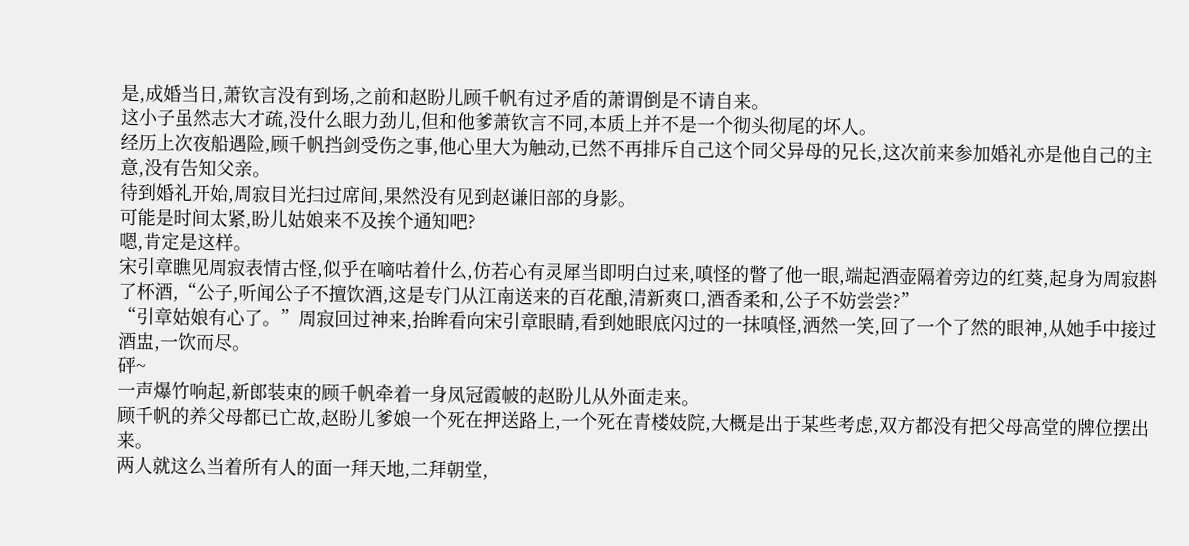是,成婚当日,萧钦言没有到场,之前和赵盼儿顾千帆有过矛盾的萧谓倒是不请自来。
这小子虽然志大才疏,没什么眼力劲儿,但和他爹萧钦言不同,本质上并不是一个彻头彻尾的坏人。
经历上次夜船遇险,顾千帆挡剑受伤之事,他心里大为触动,已然不再排斥自己这个同父异母的兄长,这次前来参加婚礼亦是他自己的主意,没有告知父亲。
待到婚礼开始,周寂目光扫过席间,果然没有见到赵谦旧部的身影。
可能是时间太紧,盼儿姑娘来不及挨个通知吧?
嗯,肯定是这样。
宋引章瞧见周寂表情古怪,似乎在嘀咕着什么,仿若心有灵犀当即明白过来,嗔怪的瞥了他一眼,端起酒壶隔着旁边的红葵,起身为周寂斟了杯酒,“公子,听闻公子不擅饮酒,这是专门从江南送来的百花酿,清新爽口,酒香柔和,公子不妨尝尝?”
“引章姑娘有心了。”周寂回过神来,抬眸看向宋引章眼睛,看到她眼底闪过的一抹嗔怪,洒然一笑,回了一个了然的眼神,从她手中接过酒盅,一饮而尽。
砰~
一声爆竹响起,新郎装束的顾千帆牵着一身凤冠霞帔的赵盼儿从外面走来。
顾千帆的养父母都已亡故,赵盼儿爹娘一个死在押送路上,一个死在青楼妓院,大概是出于某些考虑,双方都没有把父母高堂的牌位摆出来。
两人就这么当着所有人的面一拜天地,二拜朝堂,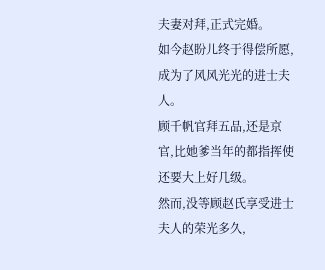夫妻对拜,正式完婚。
如今赵盼儿终于得偿所愿,成为了风风光光的进士夫人。
顾千帆官拜五品,还是京官,比她爹当年的都指挥使还要大上好几级。
然而,没等顾赵氏享受进士夫人的荣光多久,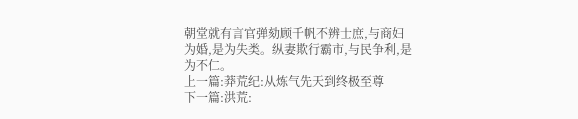朝堂就有言官弹劾顾千帆不辨士庶,与商妇为婚,是为失类。纵妻欺行霸市,与民争利,是为不仁。
上一篇:莽荒纪:从炼气先天到终极至尊
下一篇:洪荒: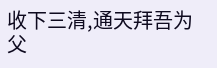收下三清,通天拜吾为父